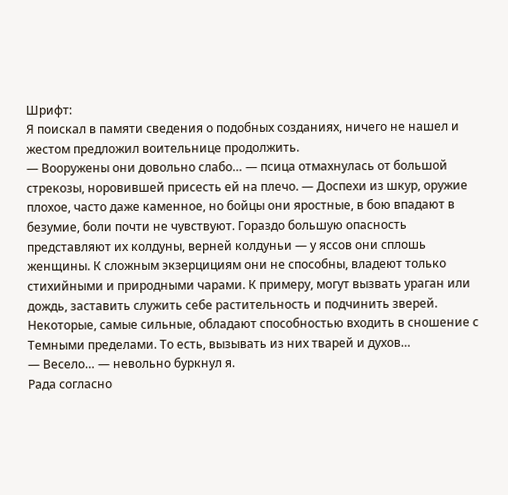Шрифт:
Я поискал в памяти сведения о подобных созданиях, ничего не нашел и жестом предложил воительнице продолжить.
— Вооружены они довольно слабо… — псица отмахнулась от большой стрекозы, норовившей присесть ей на плечо. — Доспехи из шкур, оружие плохое, часто даже каменное, но бойцы они яростные, в бою впадают в безумие, боли почти не чувствуют. Гораздо большую опасность представляют их колдуны, верней колдуньи — у яссов они сплошь женщины. К сложным экзерцициям они не способны, владеют только стихийными и природными чарами. К примеру, могут вызвать ураган или дождь, заставить служить себе растительность и подчинить зверей. Некоторые, самые сильные, обладают способностью входить в сношение с Темными пределами. То есть, вызывать из них тварей и духов…
— Весело… — невольно буркнул я.
Рада согласно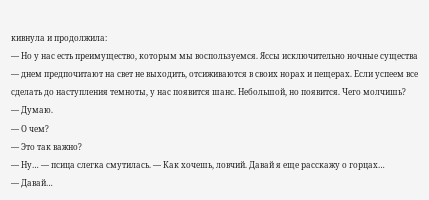кивнула и продолжила:
— Но у нас есть преимущество, которым мы воспользуемся. Яссы исключительно ночные существа — днем предпочитают на свет не выходить, отсиживаются в своих норах и пещерах. Если успеем все сделать до наступления темноты, у нас появится шанс. Небольшой, но появится. Чего молчишь?
— Думаю.
— О чем?
— Это так важно?
— Ну… — псица слегка смутилась. — Как хочешь, ловчий. Давай я еще расскажу о горцах…
— Давай…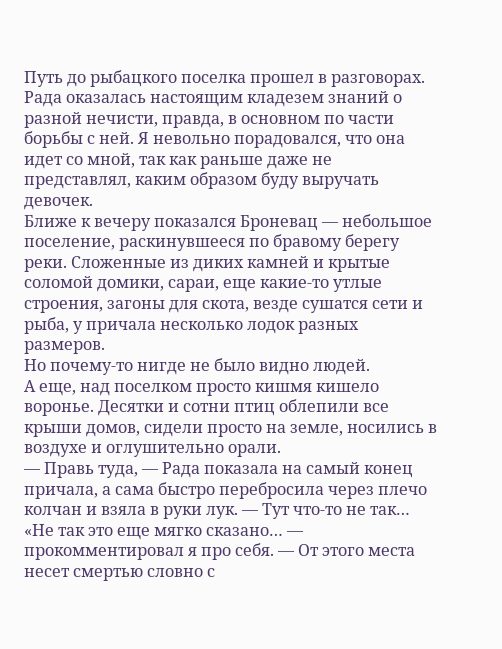Путь до рыбацкого поселка прошел в разговорах. Рада оказалась настоящим кладезем знаний о разной нечисти, правда, в основном по части борьбы с ней. Я невольно порадовался, что она идет со мной, так как раньше даже не представлял, каким образом буду выручать девочек.
Ближе к вечеру показался Броневац — небольшое поселение, раскинувшееся по бравому берегу реки. Сложенные из диких камней и крытые соломой домики, сараи, еще какие-то утлые строения, загоны для скота, везде сушатся сети и рыба, у причала несколько лодок разных размеров.
Но почему-то нигде не было видно людей.
А еще, над поселком просто кишмя кишело воронье. Десятки и сотни птиц облепили все крыши домов, сидели просто на земле, носились в воздухе и оглушительно орали.
— Правь туда, — Рада показала на самый конец причала, а сама быстро перебросила через плечо колчан и взяла в руки лук. — Тут что-то не так…
«Не так это еще мягко сказано… — прокомментировал я про себя. — От этого места несет смертью словно с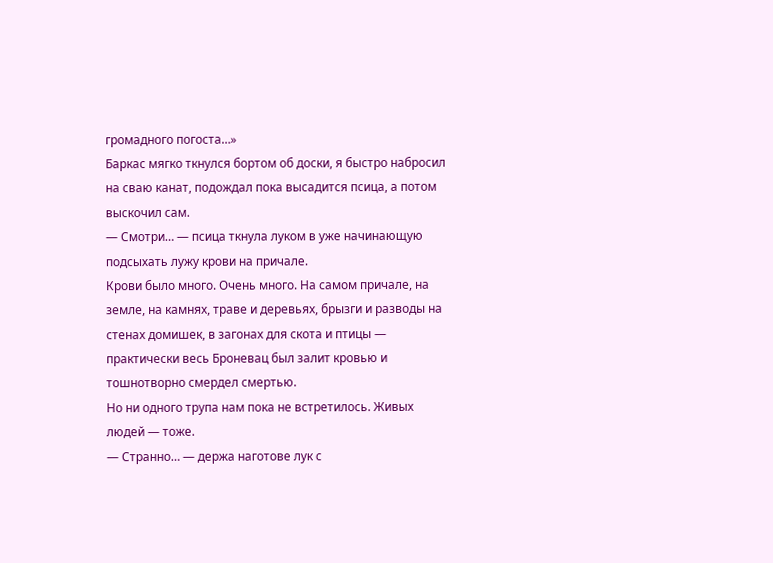громадного погоста…»
Баркас мягко ткнулся бортом об доски, я быстро набросил на сваю канат, подождал пока высадится псица, а потом выскочил сам.
— Смотри… — псица ткнула луком в уже начинающую подсыхать лужу крови на причале.
Крови было много. Очень много. На самом причале, на земле, на камнях, траве и деревьях, брызги и разводы на стенах домишек, в загонах для скота и птицы — практически весь Броневац был залит кровью и тошнотворно смердел смертью.
Но ни одного трупа нам пока не встретилось. Живых людей — тоже.
— Странно… — держа наготове лук с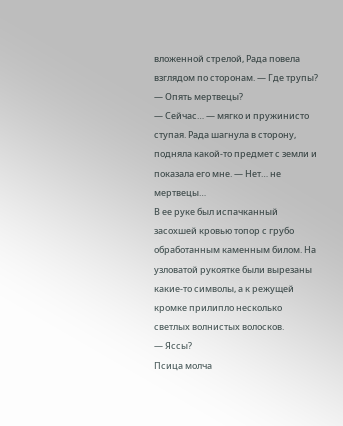вложенной стрелой, Рада повела взглядом по сторонам. — Где трупы?
— Опять мертвецы?
— Сейчас… — мягко и пружинисто ступая. Рада шагнула в сторону, подняла какой-то предмет с земли и показала его мне. — Нет… не мертвецы…
В ее руке был испачканный засохшей кровью топор с грубо обработанным каменным билом. На узловатой рукоятке были вырезаны какие-то символы, а к режущей кромке прилипло несколько светлых волнистых волосков.
— Яссы?
Псица молча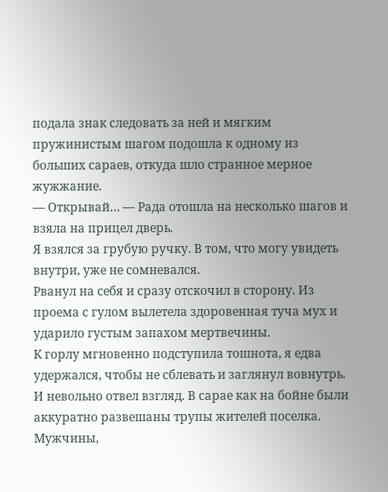подала знак следовать за ней и мягким пружинистым шагом подошла к одному из больших сараев, откуда шло странное мерное жужжание.
— Открывай… — Рада отошла на несколько шагов и взяла на прицел дверь.
Я взялся за грубую ручку. В том, что могу увидеть внутри, уже не сомневался.
Рванул на себя и сразу отскочил в сторону. Из проема с гулом вылетела здоровенная туча мух и ударило густым запахом мертвечины.
К горлу мгновенно подступила тошнота, я едва удержался, чтобы не сблевать и заглянул вовнутрь.
И невольно отвел взгляд. В сарае как на бойне были аккуратно развешаны трупы жителей поселка. Мужчины,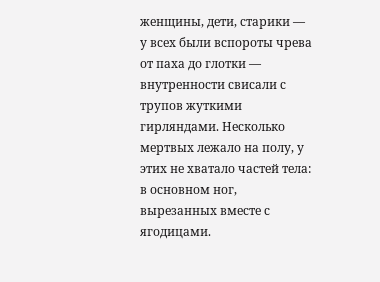женщины, дети, старики — у всех были вспороты чрева от паха до глотки — внутренности свисали с трупов жуткими гирляндами. Несколько мертвых лежало на полу, у этих не хватало частей тела: в основном ног, вырезанных вместе с ягодицами.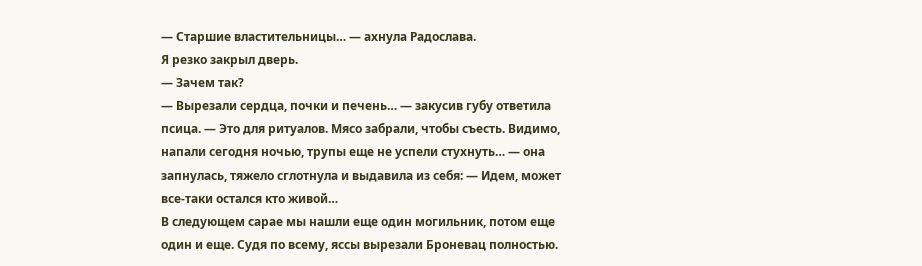— Старшие властительницы… — ахнула Радослава.
Я резко закрыл дверь.
— Зачем так?
— Вырезали сердца, почки и печень… — закусив губу ответила псица. — Это для ритуалов. Мясо забрали, чтобы съесть. Видимо, напали сегодня ночью, трупы еще не успели стухнуть… — она запнулась, тяжело сглотнула и выдавила из себя: — Идем, может все-таки остался кто живой…
В следующем сарае мы нашли еще один могильник, потом еще один и еще. Судя по всему, яссы вырезали Броневац полностью.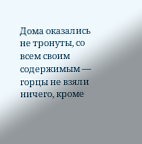Дома оказались не тронуты, со всем своим содержимым — горцы не взяли ничего, кроме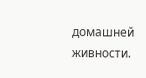домашней живности.